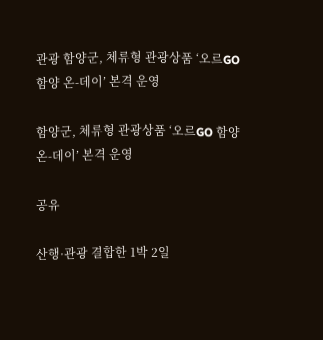관광 함양군, 체류형 관광상품 ‘오르GO 함양 온-데이’ 본격 운영

함양군, 체류형 관광상품 ‘오르GO 함양 온-데이’ 본격 운영

공유

산행·관광 결합한 1박 2일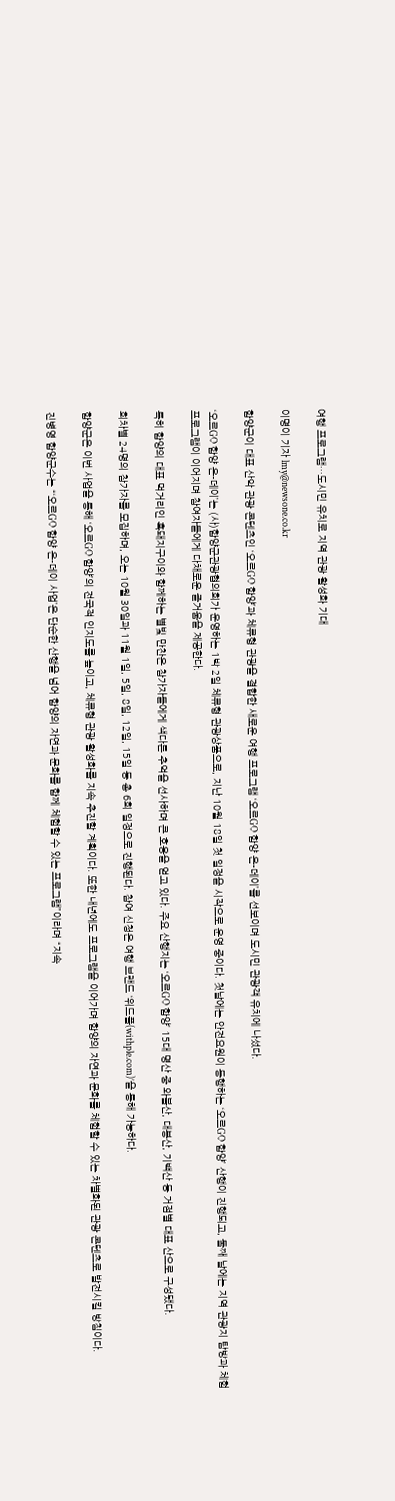여행 프로그램…도시민 유치로 지역 관광 활성화 기대

이명이 기자 lmy@newsone.co.kr

함양군이 대표 산악 관광 콘텐츠인 ‘오르GO 함양’과 체류형 관광을 결합한 새로운 여행 프로그램 ‘오르GO 함양 온-데이’를 선보이며 도시민 관광객 유치에 나섰다.

‘오르GO 함양 온-데이’는 (사)함양군관광협의회가 운영하는 1박 2일 체류형 관광상품으로, 지난 10월 18일 첫 일정을 시작으로 운영 중이다. 첫날에는 안전요원이 동행하는 ‘오르GO 함양’ 산행이 진행되고, 둘째 날에는 지역 관광지 탐방과 체험 프로그램이 이어지며 참여자들에게 다채로운 즐거움을 제공한다.

특히 함양의 대표 먹거리인 흑돼지구이와 함께하는 별빛 만찬은 참가자들에게 색다른 추억을 선사하며 큰 호응을 얻고 있다. 주요 산행지는 ‘오르GO 함양’ 15대 명산 중 와불산, 대봉산, 기백산 등 거점별 대표 산으로 구성됐다.

회차별 24명의 참가자를 모집하며, 오는 10월 30일과 11월 1일, 5일, 8일, 12일, 15일 등 총 6회 일정으로 진행된다. 참여 신청은 여행 브랜드 ‘위드플(withple.com)’을 통해 가능하다.

함양군은 이번 사업을 통해 ‘오르GO 함양’의 전국적 인지도를 높이고, 체류형 관광 활성화를 지속 추진할 계획이다. 또한 내년에도 프로그램을 이어가며 함양의 자연과 문화를 체험할 수 있는 차별화된 관광 콘텐츠로 발전시킬 방침이다.

진병영 함양군수는 “‘오르GO 함양 온-데이 사업’은 단순한 산행을 넘어 함양의 자연과 문화를 함께 체험할 수 있는 프로그램”이라며 “지속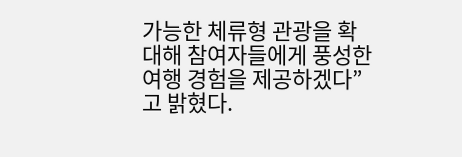가능한 체류형 관광을 확대해 참여자들에게 풍성한 여행 경험을 제공하겠다”고 밝혔다.